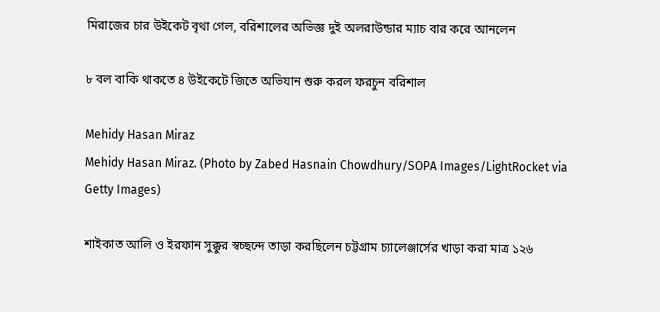মিরাজের চার উইকেট বৃথা গেল, বরিশালের অভিজ্ঞ দুই অলরাউন্ডার ম্যাচ বার করে আনলেন

৮ বল বাকি থাকতে ৪ উইকেটে জিতে অভিযান শুরু করল ফরচুন বরিশাল

Mehidy Hasan Miraz
Mehidy Hasan Miraz. (Photo by Zabed Hasnain Chowdhury/SOPA Images/LightRocket via Getty Images)

শাইকাত আলি ও ইরফান সুক্কুর স্বচ্ছন্দে তাড়া করছিলেন চট্টগ্রাম চ্যালেঞ্জার্সের খাড়া করা মাত্র ১২৬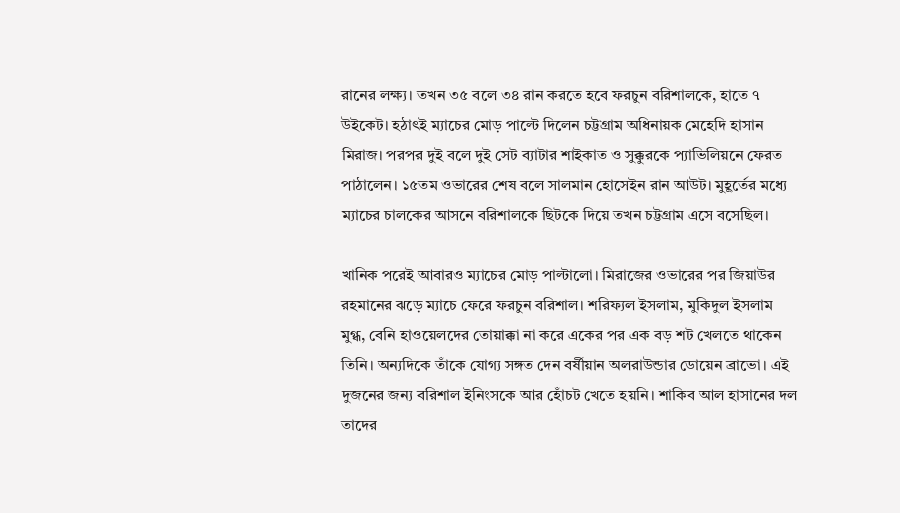রানের লক্ষ্য। তখন ৩৫ বলে ৩৪ রান করতে হবে ফরচুন বরিশালকে, হাতে ৭ উইকেট। হঠাৎই ম্যাচের মোড় পাল্টে দিলেন চট্টগ্রাম অধিনায়ক মেহেদি হাসান মিরাজ। পরপর দুই বলে দুই সেট ব্যাটার শাইকাত ও সুক্কুরকে প্যাভিলিয়নে ফেরত পাঠালেন। ১৫তম ওভারের শেষ বলে সালমান হোসেইন রান আউট। মুহূর্তের মধ্যে ম্যাচের চালকের আসনে বরিশালকে ছিটকে দিয়ে তখন চট্টগ্রাম এসে বসেছিল।

খানিক পরেই আবারও ম্যাচের মোড় পাল্টালো। মিরাজের ওভারের পর জিয়াউর রহমানের ঝড়ে ম্যাচে ফেরে ফরচুন বরিশাল। শরিফ্যল ইসলাম, মুকিদুল ইসলাম মুগ্ধ, বেনি হাওয়েলদের তোয়াক্কা না করে একের পর এক বড় শট খেলতে থাকেন তিনি। অন্যদিকে তাঁকে যোগ্য সঙ্গত দেন বর্ষীয়ান অলরাউন্ডার ডোয়েন ব্রাভো। এই দুজনের জন্য বরিশাল ইনিংসকে আর হোঁচট খেতে হয়নি। শাকিব আল হাসানের দল তাদের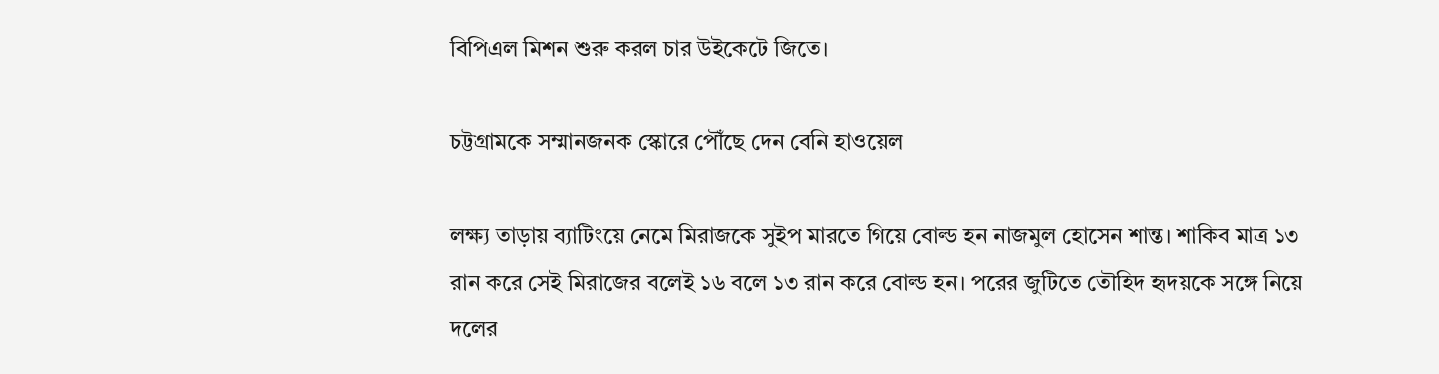বিপিএল মিশন শুরু করল চার উইকেটে জিতে।

চট্টগ্রামকে সম্মানজনক স্কোরে পৌঁছে দেন বেনি হাওয়েল

লক্ষ্য তাড়ায় ব্যাটিংয়ে নেমে মিরাজকে সুইপ মারতে গিয়ে বোল্ড হন নাজমুল হোসেন শান্ত। শাকিব মাত্র ১৩ রান করে সেই মিরাজের বলেই ১৬ বলে ১৩ রান করে বোল্ড হন। পরের জুটিতে তৌহিদ হৃদয়কে সঙ্গে নিয়ে দলের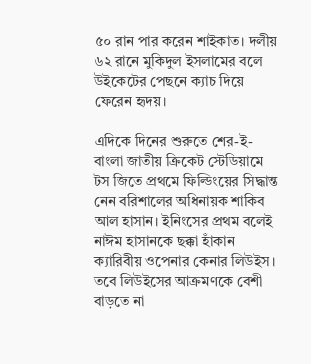৫০ রান পার করেন শাইকাত। দলীয় ৬২ রানে মুকিদুল ইসলামের বলে উইকেটের পেছনে ক্যাচ দিয়ে ফেরেন হৃদয়।

এদিকে দিনের শুরুতে শের-ই-বাংলা জাতীয় ক্রিকেট স্টেডিয়ামে টস জিতে প্রথমে ফিল্ডিংয়ের সিদ্ধান্ত নেন বরিশালের অধিনায়ক শাকিব আল হাসান। ইনিংসের প্রথম বলেই নাঈম হাসানকে ছক্কা হাঁকান ক্যারিবীয় ওপেনার কেনার লিউইস। তবে লিউইসের আক্রমণকে বেশী বাড়তে না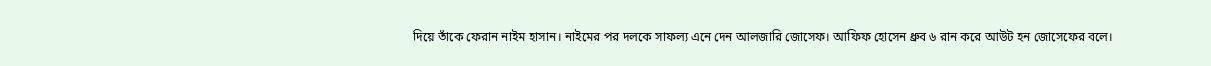দিয়ে তাঁকে ফেরান নাইম হাসান। নাইমের পর দলকে সাফল্য এনে দেন আলজারি জোসেফ। আফিফ হোসেন ধ্রুব ৬ রান করে আউট হন জোসেফের বলে।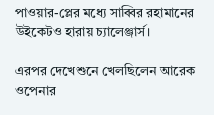পাওয়ার-প্লের মধ্যে সাব্বির রহামানের উইকেটও হারায় চ্যালেঞ্জার্স।

এরপর দেখেশুনে খেলছিলেন আরেক ওপেনার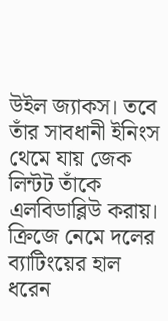উইল জ্যাকস। তবে তাঁর সাবধানী ইনিংস থেমে যায় জেক লিন্টট তাঁকে এলবিডাব্লিউ করায়। ক্রিজে নেমে দলের ব্যাটিংয়ের হাল ধরেন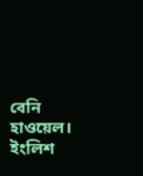বেনি হাওয়েল। ইংলিশ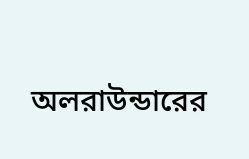অলরাউন্ডারের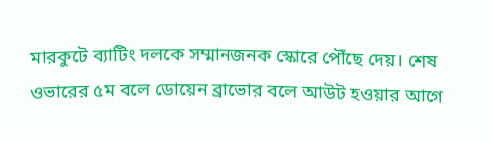মারকুটে ব্যাটিং দলকে সম্মানজনক স্কোরে পৌঁছে দেয়। শেষ ওভারের ৫ম বলে ডোয়েন ব্রাভোর বলে আউট হওয়ার আগে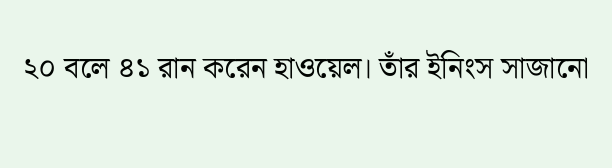২০ বলে ৪১ রান করেন হাওয়েল। তাঁর ইনিংস সাজানো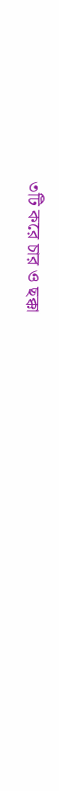৩টি করে চার ও ছক্কা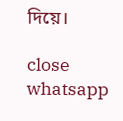দিয়ে।

close whatsapp